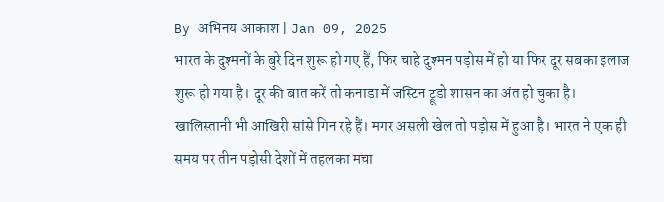By अभिनय आकाश | Jan 09, 2025
भारत के दुश्मनों के बुरे दिन शुरू हो गए हैं, फिर चाहे दुश्मन पड़ोस में हो या फिर दूर सबका इलाज शुरू हो गया है। दूर की बात करें तो कनाडा में जस्टिन ट्रूडो शासन का अंत हो चुका है। खालिस्तानी भी आखिरी सांसे गिन रहे हैं। मगर असली खेल तो पड़ोस में हुआ है। भारत ने एक ही समय पर तीन पड़ोसी देशों में तहलका मचा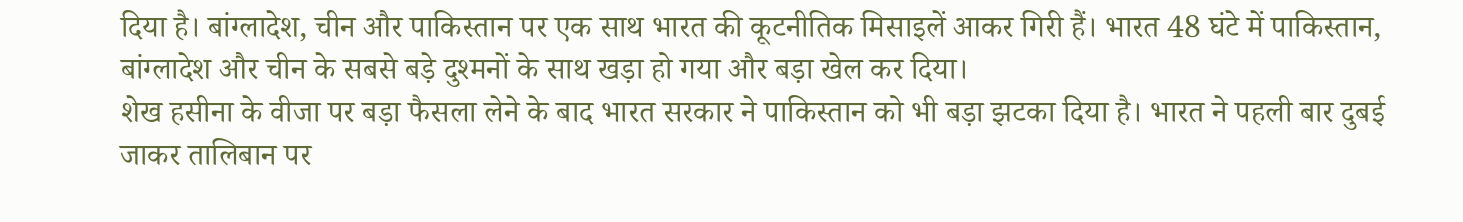दिया है। बांग्लादेश, चीन और पाकिस्तान पर एक साथ भारत की कूटनीतिक मिसाइलें आकर गिरी हैं। भारत 48 घंटे में पाकिस्तान, बांग्लादेश और चीन के सबसे बड़े दुश्मनों के साथ खड़ा हो गया और बड़ा खेल कर दिया।
शेख हसीना के वीजा पर बड़ा फैसला लेने के बाद भारत सरकार ने पाकिस्तान को भी बड़ा झटका दिया है। भारत ने पहली बार दुबई जाकर तालिबान पर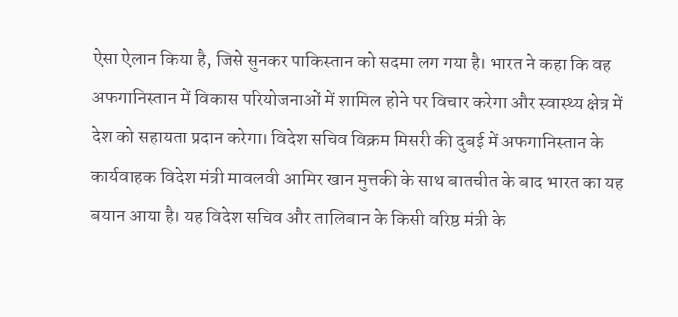ऐसा ऐलान किया है, जिसे सुनकर पाकिस्तान को सदमा लग गया है। भारत ने कहा कि वह अफगानिस्तान में विकास परियोजनाओं में शामिल होने पर विचार करेगा और स्वास्थ्य क्षेत्र में देश को सहायता प्रदान करेगा। विदेश सचिव विक्रम मिसरी की दुबई में अफगानिस्तान के कार्यवाहक विदेश मंत्री मावलवी आमिर खान मुत्तकी के साथ बातचीत के बाद भारत का यह बयान आया है। यह विदेश सचिव और तालिबान के किसी वरिष्ठ मंत्री के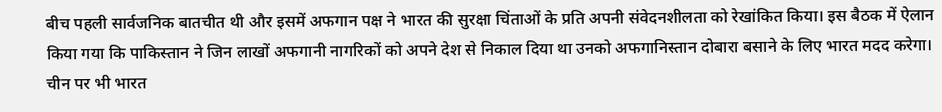बीच पहली सार्वजनिक बातचीत थी और इसमें अफगान पक्ष ने भारत की सुरक्षा चिंताओं के प्रति अपनी संवेदनशीलता को रेखांकित किया। इस बैठक में ऐलान किया गया कि पाकिस्तान ने जिन लाखों अफगानी नागरिकों को अपने देश से निकाल दिया था उनको अफगानिस्तान दोबारा बसाने के लिए भारत मदद करेगा।
चीन पर भी भारत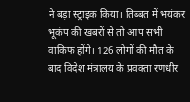ने बड़ा स्ट्राइक किया। तिब्बत में भयंकर भूकंप की खबरों से तो आप सभी वाकिफ होंगे। 126 लोगों की मौत के बाद विदेश मंत्रालय के प्रवक्ता रणधीर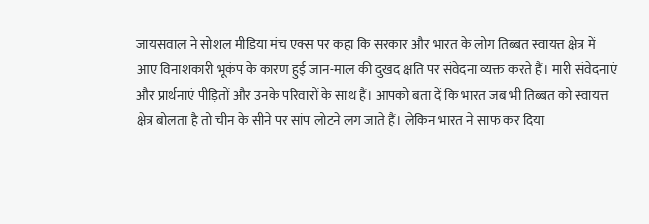जायसवाल ने सोशल मीडिया मंच एक्स पर कहा कि सरकार और भारत के लोग तिब्बत स्वायत्त क्षेत्र में आए विनाशकारी भूकंप के कारण हुई जान-माल की दुखद क्षति पर संवेदना व्यक्त करते हैं। मारी संवेदनाएं और प्रार्थनाएं पीड़ितों और उनके परिवारों के साथ हैं। आपको बता दें कि भारत जब भी तिब्बत को स्वायत्त क्षेत्र बोलता है तो चीन के सीने पर सांप लोटने लग जाते हैं। लेकिन भारत ने साफ कर दिया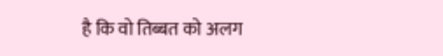है कि वो तिब्बत को अलग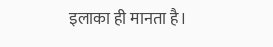इलाका ही मानता है।